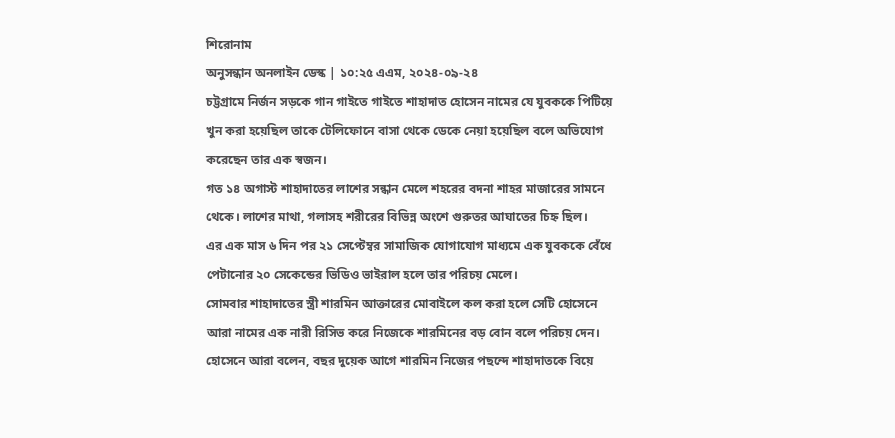শিরোনাম
অনুসন্ধান অনলাইন ডেস্ক | ১০:২৫ এএম, ২০২৪-০৯-২৪
চট্টগ্রামে নির্জন সড়কে গান গাইতে গাইতে শাহাদাত হোসেন নামের যে যুবককে পিটিয়ে খুন করা হয়েছিল তাকে টেলিফোনে বাসা থেকে ডেকে নেয়া হয়েছিল বলে অভিযোগ করেছেন তার এক স্বজন।
গত ১৪ অগাস্ট শাহাদাতের লাশের সন্ধান মেলে শহরের বদনা শাহর মাজারের সামনে থেকে। লাশের মাথা, গলাসহ শরীরের বিভিন্ন অংশে গুরুতর আঘাতের চিহ্ন ছিল।
এর এক মাস ৬ দিন পর ২১ সেপ্টেম্বর সামাজিক যোগাযোগ মাধ্যমে এক যুবককে বেঁধে পেটানোর ২০ সেকেন্ডের ভিডিও ভাইরাল হলে তার পরিচয় মেলে।
সোমবার শাহাদাতের স্ত্রী শারমিন আক্তারের মোবাইলে কল করা হলে সেটি হোসেনে আরা নামের এক নারী রিসিভ করে নিজেকে শারমিনের বড় বোন বলে পরিচয় দেন।
হোসেনে আরা বলেন, বছর দুয়েক আগে শারমিন নিজের পছন্দে শাহাদাতকে বিয়ে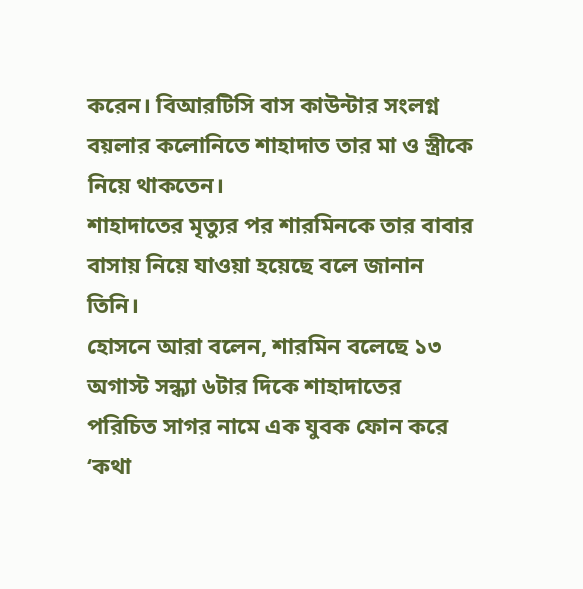করেন। বিআরটিসি বাস কাউন্টার সংলগ্ন বয়লার কলোনিতে শাহাদাত তার মা ও স্ত্রীকে নিয়ে থাকতেন।
শাহাদাতের মৃত্যুর পর শারমিনকে তার বাবার বাসায় নিয়ে যাওয়া হয়েছে বলে জানান তিনি।
হোসনে আরা বলেন, শারমিন বলেছে ১৩ অগাস্ট সন্ধ্যা ৬টার দিকে শাহাদাতের পরিচিত সাগর নামে এক যুবক ফোন করে ‘কথা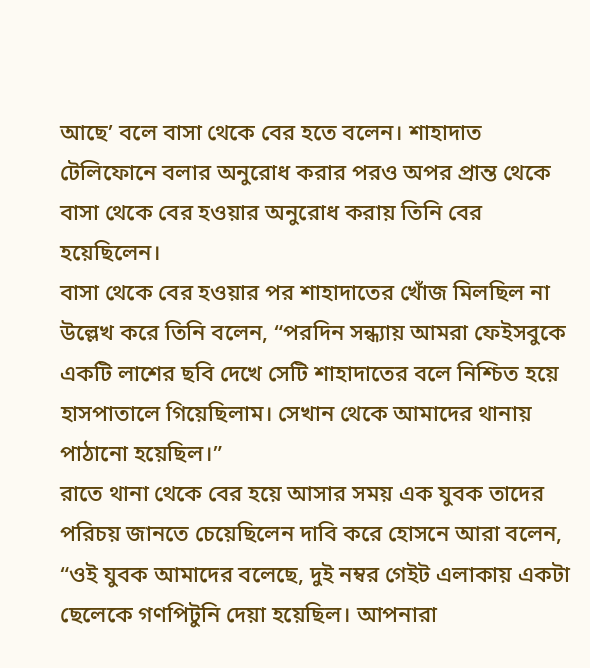আছে’ বলে বাসা থেকে বের হতে বলেন। শাহাদাত টেলিফোনে বলার অনুরোধ করার পরও অপর প্রান্ত থেকে বাসা থেকে বের হওয়ার অনুরোধ করায় তিনি বের হয়েছিলেন।
বাসা থেকে বের হওয়ার পর শাহাদাতের খোঁজ মিলছিল না উল্লেখ করে তিনি বলেন, “পরদিন সন্ধ্যায় আমরা ফেইসবুকে একটি লাশের ছবি দেখে সেটি শাহাদাতের বলে নিশ্চিত হয়ে হাসপাতালে গিয়েছিলাম। সেখান থেকে আমাদের থানায় পাঠানো হয়েছিল।”
রাতে থানা থেকে বের হয়ে আসার সময় এক যুবক তাদের পরিচয় জানতে চেয়েছিলেন দাবি করে হোসনে আরা বলেন, “ওই যুবক আমাদের বলেছে, দুই নম্বর গেইট এলাকায় একটা ছেলেকে গণপিটুনি দেয়া হয়েছিল। আপনারা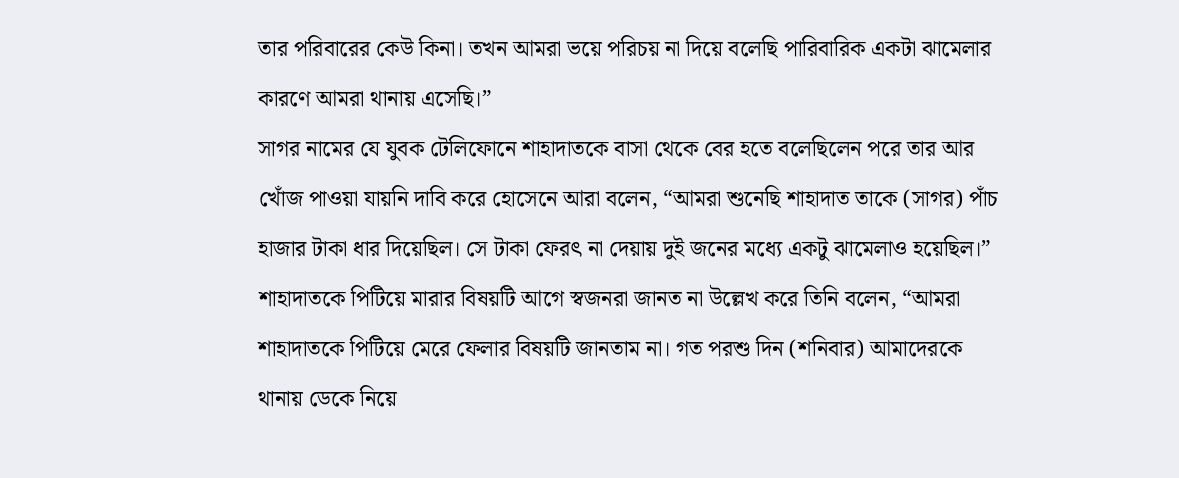তার পরিবারের কেউ কিনা। তখন আমরা ভয়ে পরিচয় না দিয়ে বলেছি পারিবারিক একটা ঝামেলার কারণে আমরা থানায় এসেছি।”
সাগর নামের যে যুবক টেলিফোনে শাহাদাতকে বাসা থেকে বের হতে বলেছিলেন পরে তার আর খোঁজ পাওয়া যায়নি দাবি করে হোসেনে আরা বলেন, “আমরা শুনেছি শাহাদাত তাকে (সাগর) পাঁচ হাজার টাকা ধার দিয়েছিল। সে টাকা ফেরৎ না দেয়ায় দুই জনের মধ্যে একটু ঝামেলাও হয়েছিল।”
শাহাদাতকে পিটিয়ে মারার বিষয়টি আগে স্বজনরা জানত না উল্লেখ করে তিনি বলেন, “আমরা শাহাদাতকে পিটিয়ে মেরে ফেলার বিষয়টি জানতাম না। গত পরশু দিন (শনিবার) আমাদেরকে থানায় ডেকে নিয়ে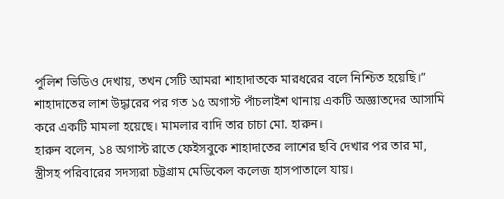পুলিশ ভিডিও দেখায়, তখন সেটি আমরা শাহাদাতকে মারধরের বলে নিশ্চিত হয়েছি।”
শাহাদাতের লাশ উদ্ধারের পর গত ১৫ অগাস্ট পাঁচলাইশ থানায় একটি অজ্ঞাতদের আসামি করে একটি মামলা হয়েছে। মামলার বাদি তার চাচা মো. হারুন।
হারুন বলেন, ১৪ অগাস্ট রাতে ফেইসবুকে শাহাদাতের লাশের ছবি দেখার পর তার মা, স্ত্রীসহ পরিবারের সদস্যরা চট্টগ্রাম মেডিকেল কলেজ হাসপাতালে যায়।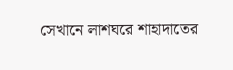সেখানে লাশঘরে শাহাদাতের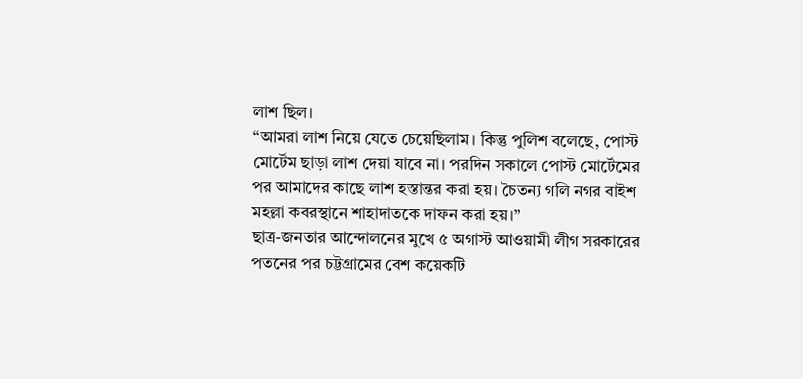লাশ ছিল।
“আমরা লাশ নিয়ে যেতে চেয়েছিলাম। কিন্তু পুলিশ বলেছে, পোস্ট মোর্টেম ছাড়া লাশ দেয়া যাবে না। পরদিন সকালে পোস্ট মোর্টেমের পর আমাদের কাছে লাশ হস্তান্তর করা হয়। চৈতন্য গলি নগর বাইশ মহল্লা কবরস্থানে শাহাদাতকে দাফন করা হয়।”
ছাত্র-জনতার আন্দোলনের মুখে ৫ অগাস্ট আওয়ামী লীগ সরকারের পতনের পর চট্টগ্রামের বেশ কয়েকটি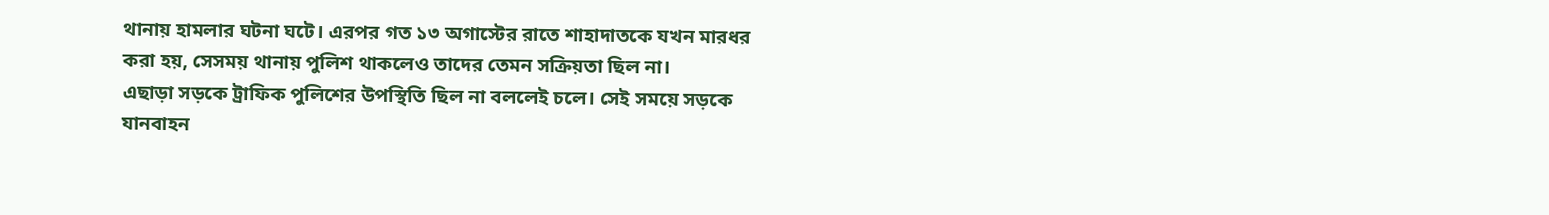থানায় হামলার ঘটনা ঘটে। এরপর গত ১৩ অগাস্টের রাতে শাহাদাতকে যখন মারধর করা হয়, সেসময় থানায় পুলিশ থাকলেও তাদের তেমন সক্রিয়তা ছিল না।
এছাড়া সড়কে ট্রাফিক পুলিশের উপস্থিতি ছিল না বললেই চলে। সেই সময়ে সড়কে যানবাহন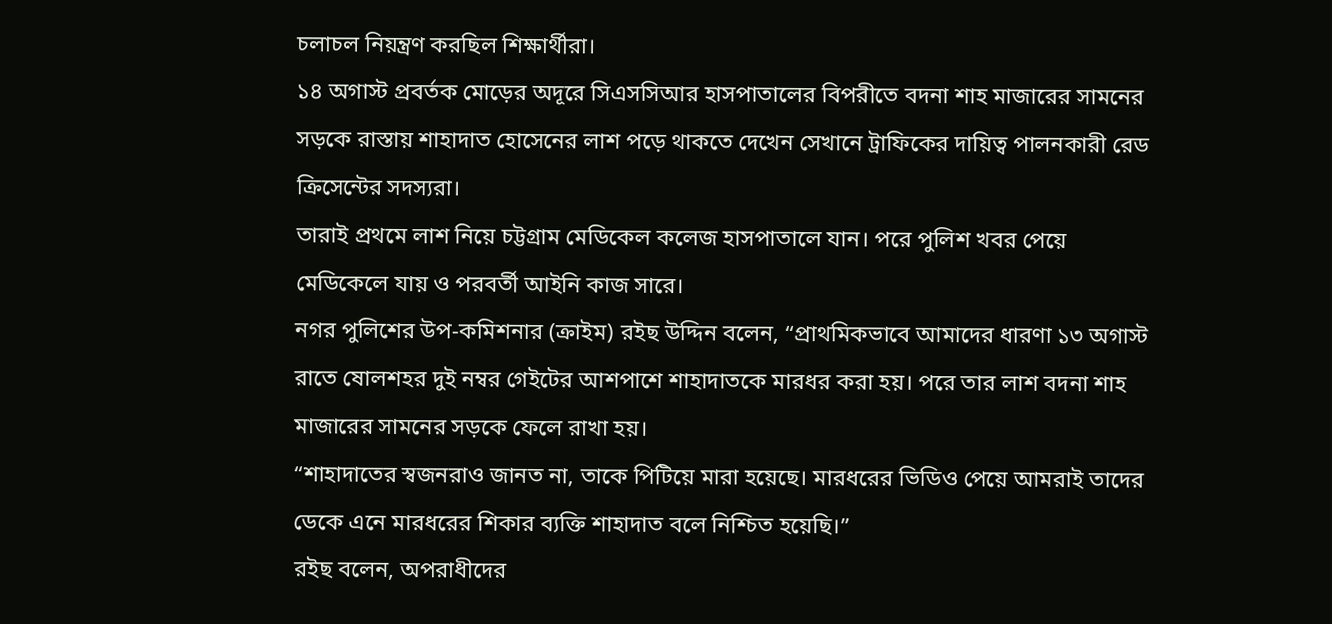চলাচল নিয়ন্ত্রণ করছিল শিক্ষার্থীরা।
১৪ অগাস্ট প্রবর্তক মোড়ের অদূরে সিএসসিআর হাসপাতালের বিপরীতে বদনা শাহ মাজারের সামনের সড়কে রাস্তায় শাহাদাত হোসেনের লাশ পড়ে থাকতে দেখেন সেখানে ট্রাফিকের দায়িত্ব পালনকারী রেড ক্রিসেন্টের সদস্যরা।
তারাই প্রথমে লাশ নিয়ে চট্টগ্রাম মেডিকেল কলেজ হাসপাতালে যান। পরে পুলিশ খবর পেয়ে মেডিকেলে যায় ও পরবর্তী আইনি কাজ সারে।
নগর পুলিশের উপ-কমিশনার (ক্রাইম) রইছ উদ্দিন বলেন, “প্রাথমিকভাবে আমাদের ধারণা ১৩ অগাস্ট রাতে ষোলশহর দুই নম্বর গেইটের আশপাশে শাহাদাতকে মারধর করা হয়। পরে তার লাশ বদনা শাহ মাজারের সামনের সড়কে ফেলে রাখা হয়।
“শাহাদাতের স্বজনরাও জানত না, তাকে পিটিয়ে মারা হয়েছে। মারধরের ভিডিও পেয়ে আমরাই তাদের ডেকে এনে মারধরের শিকার ব্যক্তি শাহাদাত বলে নিশ্চিত হয়েছি।”
রইছ বলেন, অপরাধীদের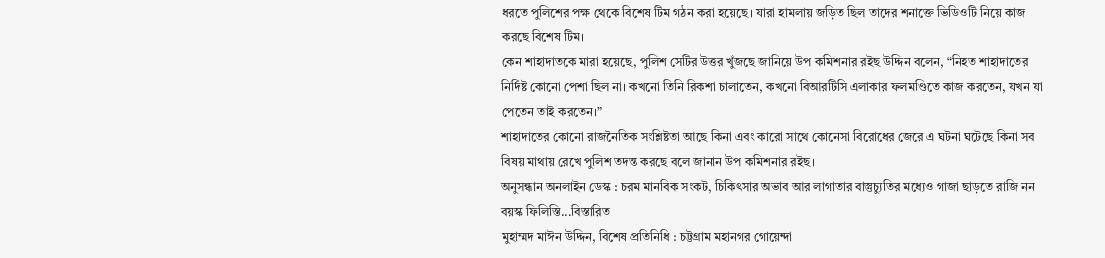ধরতে পুলিশের পক্ষ থেকে বিশেষ টিম গঠন করা হয়েছে। যারা হামলায় জড়িত ছিল তাদের শনাক্তে ভিডিওটি নিয়ে কাজ করছে বিশেষ টিম।
কেন শাহাদাতকে মারা হয়েছে, পুলিশ সেটির উত্তর খুঁজছে জানিয়ে উপ কমিশনার রইছ উদ্দিন বলেন, “নিহত শাহাদাতের নির্দিষ্ট কোনো পেশা ছিল না। কখনো তিনি রিকশা চালাতেন, কখনো বিআরটিসি এলাকার ফলমণ্ডিতে কাজ করতেন, যখন যা পেতেন তাই করতেন।”
শাহাদাতের কোনো রাজনৈতিক সংশ্লিষ্টতা আছে কিনা এবং কারো সাথে কোনেসা বিরোধের জেরে এ ঘটনা ঘটেছে কিনা সব বিষয় মাথায় রেখে পুলিশ তদন্ত করছে বলে জানান উপ কমিশনার রইছ।
অনুসন্ধান অনলাইন ডেস্ক : চরম মানবিক সংকট, চিকিৎসার অভাব আর লাগাতার বাস্তুচ্যুতির মধ্যেও গাজা ছাড়তে রাজি নন বয়স্ক ফিলিস্তি...বিস্তারিত
মুহাম্মদ মাঈন উদ্দিন, বিশেষ প্রতিনিধি : চট্টগ্রাম মহানগর গোয়েন্দা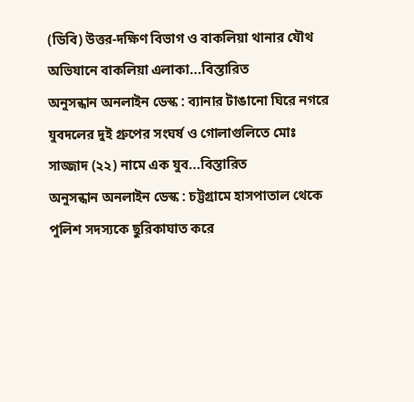(ডিবি) উত্তর-দক্ষিণ বিভাগ ও বাকলিয়া থানার যৌথ অভিযানে বাকলিয়া এলাকা...বিস্তারিত
অনুসন্ধান অনলাইন ডেস্ক : ব্যানার টাঙানো ঘিরে নগরে যুবদলের দুই গ্রুপের সংঘর্ষ ও গোলাগুলিতে মোঃ সাজ্জাদ (২২) নামে এক যুব...বিস্তারিত
অনুসন্ধান অনলাইন ডেস্ক : চট্টগ্রামে হাসপাতাল থেকে পুলিশ সদস্যকে ছুরিকাঘাত করে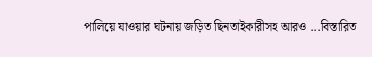পালিয়ে যাওয়ার ঘটনায় জড়িত ছিনতাইকারীসহ আরও ...বিস্তারিত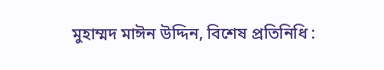মুহাম্মদ মাঈন উদ্দিন, বিশেষ প্রতিনিধি :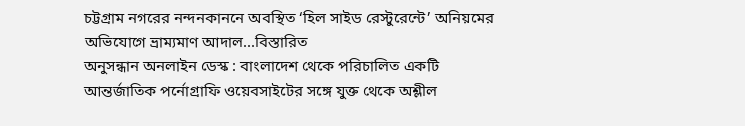চট্টগ্রাম নগরের নন্দনকাননে অবস্থিত ‘হিল সাইড রেস্টুরেন্টে’ অনিয়মের অভিযোগে ভ্রাম্যমাণ আদাল...বিস্তারিত
অনুসন্ধান অনলাইন ডেস্ক : বাংলাদেশ থেকে পরিচালিত একটি আন্তর্জাতিক পর্নোগ্রাফি ওয়েবসাইটের সঙ্গে যুক্ত থেকে অশ্লীল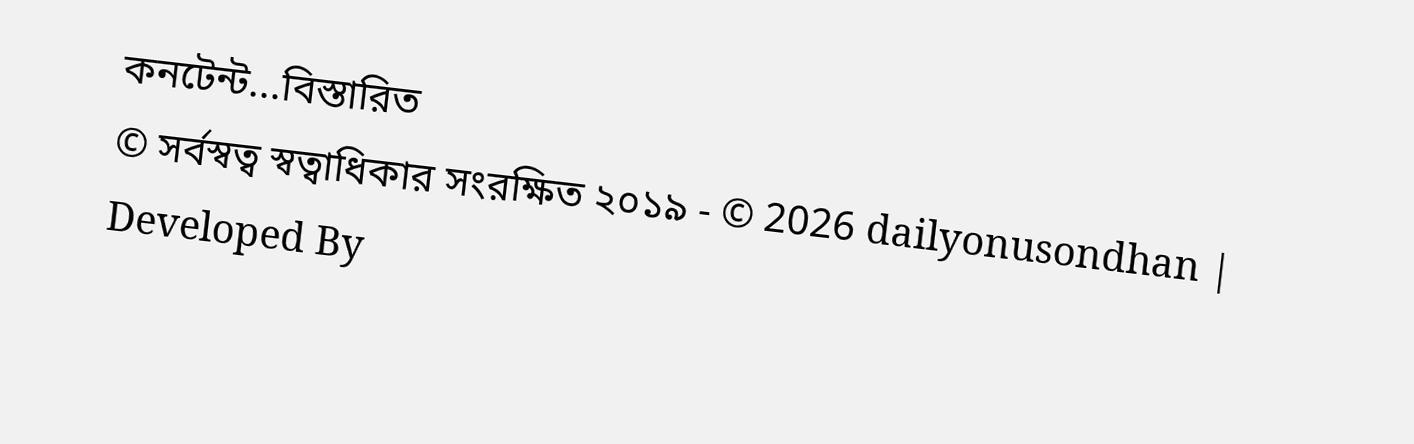কনটেন্ট...বিস্তারিত
© সর্বস্বত্ব স্বত্বাধিকার সংরক্ষিত ২০১৯ - © 2026 dailyonusondhan | Developed By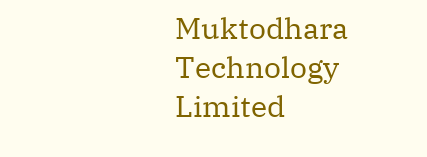Muktodhara Technology Limited